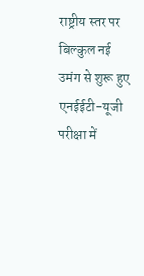राष्ट्रीय स्तर पर बिल्कुल नई उमंग से शुरू हुए एनईईटी-यूजी परीक्षा में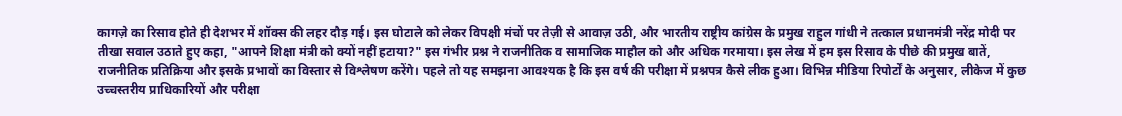कागज़े का रिसाव होते ही देशभर में शॉक्स की लहर दौड़ गई। इस घोटाले को लेकर विपक्षी मंचों पर तेज़ी से आवाज़ उठी, और भारतीय राष्ट्रीय कांग्रेस के प्रमुख राहुल गांधी ने तत्काल प्रधानमंत्री नरेंद्र मोदी पर तीखा सवाल उठाते हुए कहा, "आपने शिक्षा मंत्री को क्यों नहीं हटाया?" इस गंभीर प्रश्न ने राजनीतिक व सामाजिक माहौल को और अधिक गरमाया। इस लेख में हम इस रिसाव के पीछे की प्रमुख बातें, राजनीतिक प्रतिक्रिया और इसके प्रभावों का विस्तार से विश्लेषण करेंगे। पहले तो यह समझना आवश्यक है कि इस वर्ष की परीक्षा में प्रश्नपत्र कैसे लीक हुआ। विभिन्न मीडिया रिपोर्टों के अनुसार, लीकेज में कुछ उच्चस्तरीय प्राधिकारियों और परीक्षा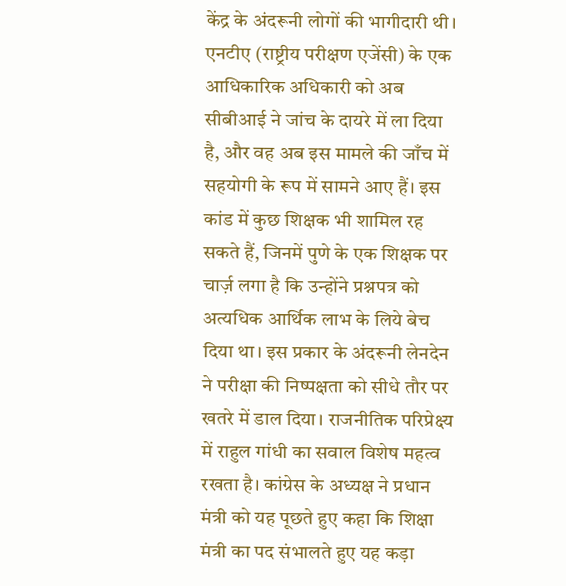केंद्र के अंदरूनी लोगों की भागीदारी थी। एनटीए (राष्ट्रीय परीक्षण एजेंसी) के एक आधिकारिक अधिकारी को अब सीबीआई ने जांच के दायरे में ला दिया है, और वह अब इस मामले की जाँच में सहयोगी के रूप में सामने आए हैं। इस कांड में कुछ शिक्षक भी शामिल रह सकते हैं, जिनमें पुणे के एक शिक्षक पर चार्ज़ लगा है कि उन्होंने प्रश्नपत्र को अत्यधिक आर्थिक लाभ के लिये बेच दिया था। इस प्रकार के अंदरूनी लेनदेन ने परीक्षा की निष्पक्षता को सीधे तौर पर खतरे में डाल दिया। राजनीतिक परिप्रेक्ष्य में राहुल गांधी का सवाल विशेष महत्व रखता है। कांग्रेस के अध्यक्ष ने प्रधान मंत्री को यह पूछते हुए कहा कि शिक्षा मंत्री का पद संभालते हुए यह कड़ा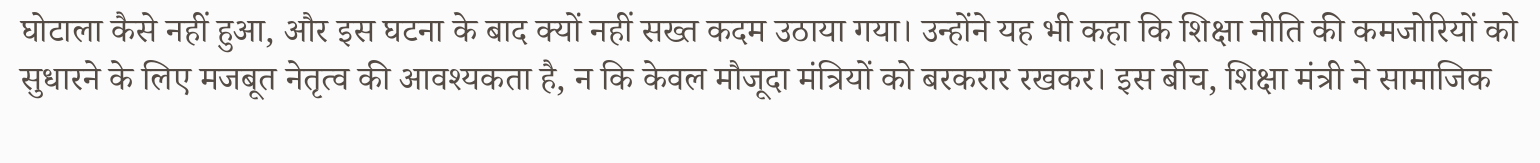घोटाला कैसे नहीं हुआ, और इस घटना के बाद क्यों नहीं सख्त कदम उठाया गया। उन्होंने यह भी कहा कि शिक्षा नीति की कमजोरियों को सुधारने के लिए मजबूत नेतृत्व की आवश्यकता है, न कि केवल मौजूदा मंत्रियों को बरकरार रखकर। इस बीच, शिक्षा मंत्री ने सामाजिक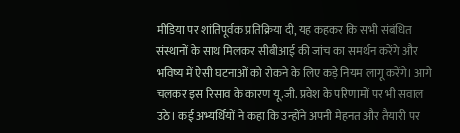मीडिया पर शांतिपूर्वक प्रतिक्रिया दी, यह कहकर कि सभी संबंधित संस्थानों के साथ मिलकर सीबीआई की जांच का समर्थन करेंगे और भविष्य में ऐसी घटनाओं को रोकने के लिए कड़े नियम लागू करेंगे। आगे चलकर इस रिसाव के कारण यू.जी. प्रवेश के परिणामों पर भी सवाल उठे। कई अभ्यर्थियों ने कहा कि उन्होंने अपनी मेहनत और तैयारी पर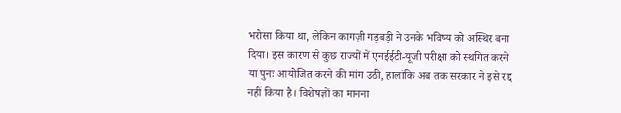भरोसा किया था, लेकिन कागज़ी गड़बड़ी ने उनके भविष्य को अस्थिर बना दिया। इस कारण से कुछ राज्यों में एनईईटी-यूजी परीक्षा को स्थगित करने या पुनः आयोजित करने की मांग उठी, हालांकि अब तक सरकार ने इसे रद्द नहीं किया है। विशेषज्ञों का मानना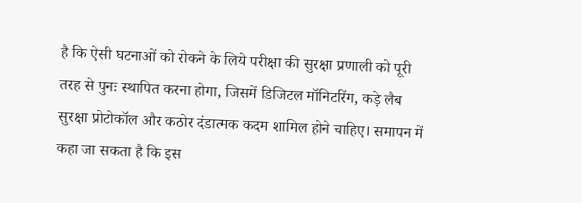है कि ऐसी घटनाओं को रोकने के लिये परीक्षा की सुरक्षा प्रणाली को पूरी तरह से पुनः स्थापित करना होगा, जिसमें डिजिटल मॉनिटरिंग, कड़े लैब सुरक्षा प्रोटोकॉल और कठोर दंडात्मक कदम शामिल होने चाहिए। समापन में कहा जा सकता है कि इस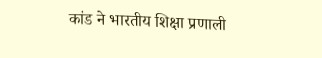कांड ने भारतीय शिक्षा प्रणाली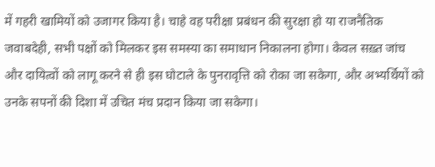में गहरी खामियों को उजागर किया है। चाहे वह परीक्षा प्रबंधन की सुरक्षा हो या राजनैतिक जवाबदेही, सभी पक्षों को मिलकर इस समस्या का समाधान निकालना होगा। केवल सख़्त जांच और दायित्वों को लागू करने से ही इस घोटाले के पुनरावृत्ति को रोका जा सकेगा, और अभ्यर्थियों को उनके सपनों की दिशा में उचित मंच प्रदान किया जा सकेगा।